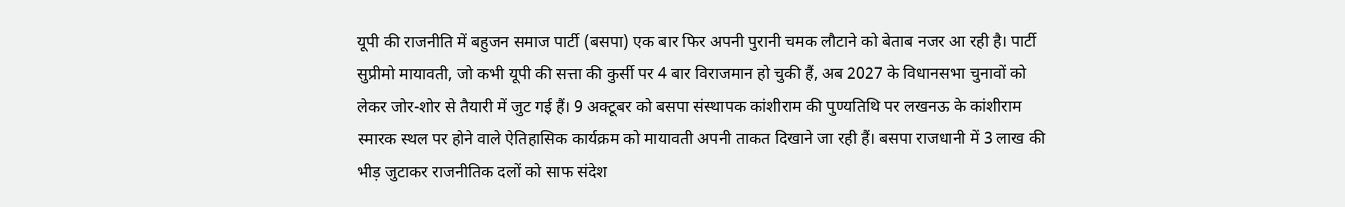यूपी की राजनीति में बहुजन समाज पार्टी (बसपा) एक बार फिर अपनी पुरानी चमक लौटाने को बेताब नजर आ रही है। पार्टी सुप्रीमो मायावती, जो कभी यूपी की सत्ता की कुर्सी पर 4 बार विराजमान हो चुकी हैं, अब 2027 के विधानसभा चुनावों को लेकर जोर-शोर से तैयारी में जुट गई हैं। 9 अक्टूबर को बसपा संस्थापक कांशीराम की पुण्यतिथि पर लखनऊ के कांशीराम स्मारक स्थल पर होने वाले ऐतिहासिक कार्यक्रम को मायावती अपनी ताकत दिखाने जा रही हैं। बसपा राजधानी में 3 लाख की भीड़ जुटाकर राजनीतिक दलों को साफ संदेश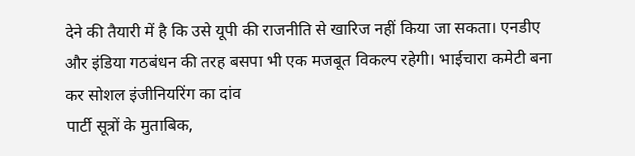देने की तैयारी में है कि उसे यूपी की राजनीति से खारिज नहीं किया जा सकता। एनडीए और इंडिया गठबंधन की तरह बसपा भी एक मजबूत विकल्प रहेगी। भाईचारा कमेटी बना कर सोशल इंजीनियरिंग का दांव
पार्टी सूत्रों के मुताबिक,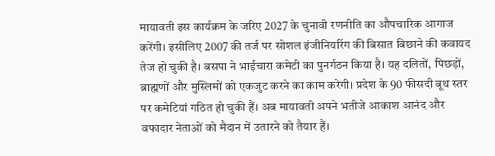मायावती इस कार्यक्रम के जरिए 2027 के चुनावी रणनीति का औपचारिक आगाज करेंगी। इसीलिए 2007 की तर्ज पर सोशल इंजीनियरिंग की बिसात बिछाने की कवायद तेज हो चुकी है। बसपा ने भाईचारा कमेटी का पुनर्गठन किया है। यह दलितों, पिछड़ों, ब्राह्मणों और मुस्लिमों को एकजुट करने का काम करेगी। प्रदेश के 90 फीसदी बूथ स्तर पर कमेटियां गठित हो चुकी हैं। अब मायावती अपने भतीजे आकाश आनंद और वफादार नेताओं को मैदान में उतारने को तैयार हैं।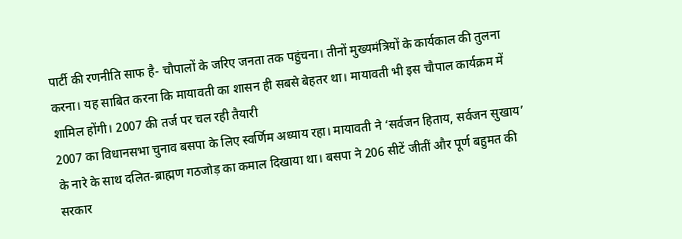पार्टी की रणनीति साफ है- चौपालों के जरिए जनता तक पहुंचना। तीनों मुख्यमंत्रियों के कार्यकाल की तुलना करना। यह साबित करना कि मायावती का शासन ही सबसे बेहतर था। मायावती भी इस चौपाल कार्यक्रम में शामिल होंगी। 2007 की तर्ज पर चल रही तैयारी
2007 का विधानसभा चुनाव बसपा के लिए स्वर्णिम अध्याय रहा। मायावती ने ‘सर्वजन हिताय, सर्वजन सुखाय’ के नारे के साथ दलित-ब्राह्मण गठजोड़ का कमाल दिखाया था। बसपा ने 206 सीटें जीतीं और पूर्ण बहुमत की सरकार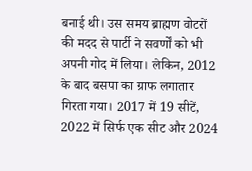बनाई थी। उस समय ब्राह्मण वोटरों की मदद से पार्टी ने सवर्णों को भी अपनी गोद में लिया। लेकिन, 2012 के बाद बसपा का ग्राफ लगातार गिरता गया। 2017 में 19 सीटें, 2022 में सिर्फ एक सीट और 2024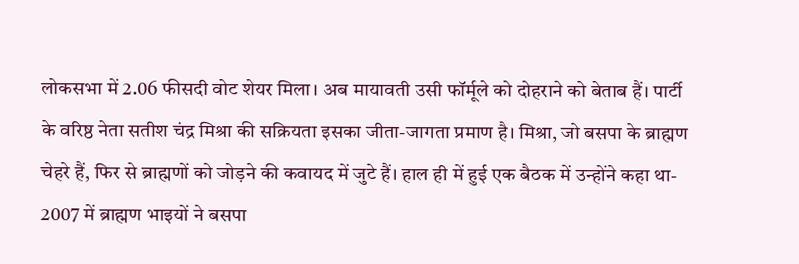लोकसभा में 2.06 फीसदी वोट शेयर मिला। अब मायावती उसी फॉर्मूले को दोहराने को बेताब हैं। पार्टी के वरिष्ठ नेता सतीश चंद्र मिश्रा की सक्रियता इसका जीता-जागता प्रमाण है। मिश्रा, जो बसपा के ब्राह्मण चेहरे हैं, फिर से ब्राह्मणों को जोड़ने की कवायद में जुटे हैं। हाल ही में हुई एक बैठक में उन्होंने कहा था- 2007 में ब्राह्मण भाइयों ने बसपा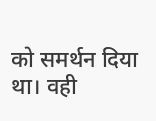को समर्थन दिया था। वही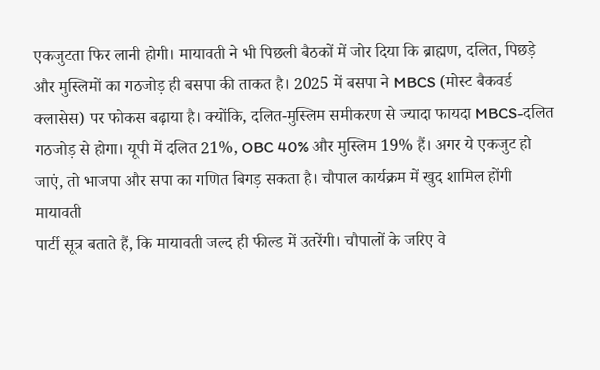एकजुटता फिर लानी होगी। मायावती ने भी पिछली बैठकों में जोर दिया कि ब्राह्मण, दलित, पिछड़े और मुस्लिमों का गठजोड़ ही बसपा की ताकत है। 2025 में बसपा ने MBCS (मोस्ट बैकवर्ड क्लासेस) पर फोकस बढ़ाया है। क्योंकि, दलित-मुस्लिम समीकरण से ज्यादा फायदा MBCS-दलित गठजोड़ से होगा। यूपी में दलित 21%, OBC 40% और मुस्लिम 19% हैं। अगर ये एकजुट हो जाएं, तो भाजपा और सपा का गणित बिगड़ सकता है। चौपाल कार्यक्रम में खुद शामिल होंगी मायावती
पार्टी सूत्र बताते हैं, कि मायावती जल्द ही फील्ड में उतरेंगी। चौपालों के जरिए वे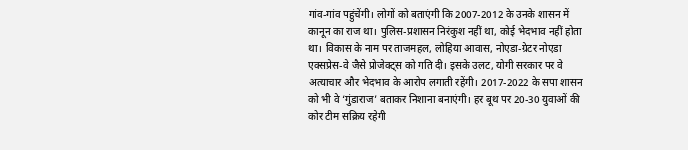गांव-गांव पहुंचेंगी। लोगों को बताएंगी कि 2007-2012 के उनके शासन में कानून का राज था। पुलिस-प्रशासन निरंकुश नहीं था, कोई भेदभाव नहीं होता था। विकास के नाम पर ताजमहल, लोहिया आवास, नोएडा-ग्रेटर नोएडा एक्सप्रेस-वे जैसे प्रोजेक्ट्स को गति दी। इसके उलट, योगी सरकार पर वे अत्याचार और भेदभाव के आरोप लगाती रहेंगी। 2017-2022 के सपा शासन को भी वे ‘गुंडाराज’ बताकर निशाना बनाएंगी। हर बूथ पर 20-30 युवाओं की कोर टीम सक्रिय रहेगी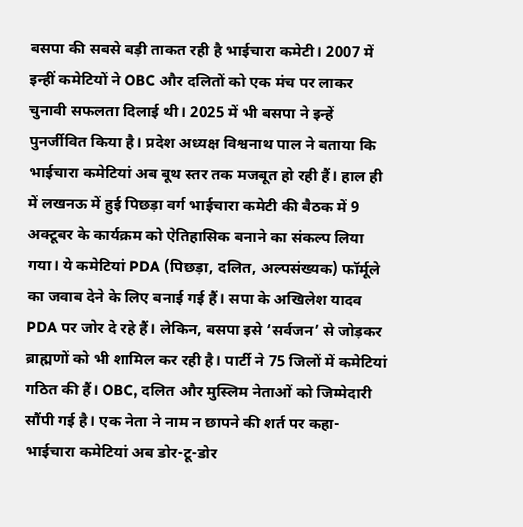बसपा की सबसे बड़ी ताकत रही है भाईचारा कमेटी। 2007 में इन्हीं कमेटियों ने OBC और दलितों को एक मंच पर लाकर चुनावी सफलता दिलाई थी। 2025 में भी बसपा ने इन्हें पुनर्जीवित किया है। प्रदेश अध्यक्ष विश्वनाथ पाल ने बताया कि भाईचारा कमेटियां अब बूथ स्तर तक मजबूत हो रही हैं। हाल ही में लखनऊ में हुई पिछड़ा वर्ग भाईचारा कमेटी की बैठक में 9 अक्टूबर के कार्यक्रम को ऐतिहासिक बनाने का संकल्प लिया गया। ये कमेटियां PDA (पिछड़ा, दलित, अल्पसंख्यक) फॉर्मूले का जवाब देने के लिए बनाई गई हैं। सपा के अखिलेश यादव PDA पर जोर दे रहे हैं। लेकिन, बसपा इसे ‘सर्वजन’ से जोड़कर ब्राह्मणों को भी शामिल कर रही है। पार्टी ने 75 जिलों में कमेटियां गठित की हैं। OBC, दलित और मुस्लिम नेताओं को जिम्मेदारी सौंपी गई है। एक नेता ने नाम न छापने की शर्त पर कहा- भाईचारा कमेटियां अब डोर-टू-डोर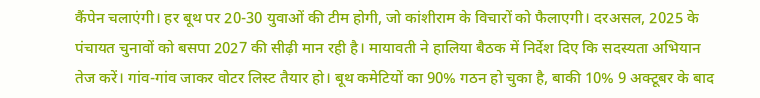कैंपेन चलाएंगी। हर बूथ पर 20-30 युवाओं की टीम होगी, जो कांशीराम के विचारों को फैलाएगी। दरअसल, 2025 के पंचायत चुनावों को बसपा 2027 की सीढ़ी मान रही है। मायावती ने हालिया बैठक में निर्देश दिए कि सदस्यता अभियान तेज करें। गांव-गांव जाकर वोटर लिस्ट तैयार हो। बूथ कमेटियों का 90% गठन हो चुका है, बाकी 10% 9 अक्टूबर के बाद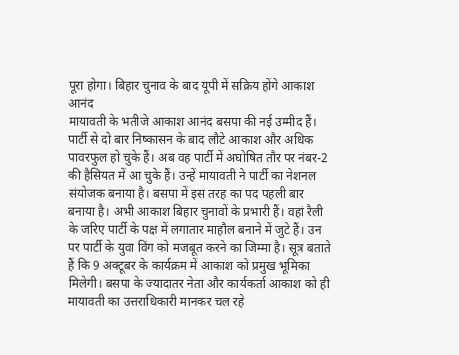पूरा होगा। बिहार चुनाव के बाद यूपी में सक्रिय होंगे आकाश आनंद
मायावती के भतीजे आकाश आनंद बसपा की नई उम्मीद हैं। पार्टी से दो बार निष्कासन के बाद लौटे आकाश और अधिक पावरफुल हो चुके हैं। अब वह पार्टी में अघोषित तौर पर नंबर-2 की हैसियत में आ चुके हैं। उन्हें मायावती ने पार्टी का नेशनल संयोजक बनाया है। बसपा में इस तरह का पद पहली बार बनाया है। अभी आकाश बिहार चुनावों के प्रभारी हैं। वहां रैली के जरिए पार्टी के पक्ष में लगातार माहौल बनाने में जुटे हैं। उन पर पार्टी के युवा विंग को मजबूत करने का जिम्मा है। सूत्र बताते हैं कि 9 अक्टूबर के कार्यक्रम में आकाश को प्रमुख भूमिका मिलेगी। बसपा के ज्यादातर नेता और कार्यकर्ता आकाश को ही मायावती का उत्तराधिकारी मानकर चल रहे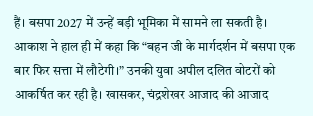हैं। बसपा 2027 में उन्हें बड़ी भूमिका में सामने ला सकती है। आकाश ने हाल ही में कहा कि “बहन जी के मार्गदर्शन में बसपा एक बार फिर सत्ता में लौटेगी।” उनकी युवा अपील दलित वोटरों को आकर्षित कर रही है। खासकर, चंद्रशेखर आजाद की आजाद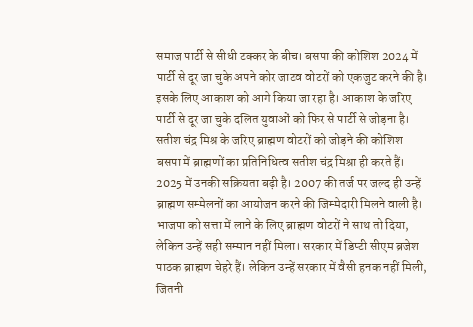समाज पार्टी से सीधी टक्कर के बीच। बसपा की कोशिश 2024 में पार्टी से दूर जा चुके अपने कोर जाटव वोटरों को एकजुट करने की है। इसके लिए आकाश को आगे किया जा रहा है। आकाश के जरिए पार्टी से दूर जा चुके दलित युवाओं को फिर से पार्टी से जोड़ना है। सतीश चंद्र मिश्र के जरिए ब्राह्मण वोटरों को जोड़ने की कोशिश
बसपा में ब्राह्मणों का प्रतिनिधित्व सतीश चंद्र मिश्रा ही करते हैं। 2025 में उनकी सक्रियता बढ़ी है। 2007 की तर्ज पर जल्द ही उन्हें ब्राह्मण सम्मेलनों का आयोजन करने की जिम्मेदारी मिलने वाली है। भाजपा को सत्ता में लाने के लिए ब्राह्मण वोटरों ने साथ तो दिया, लेकिन उन्हें सही सम्मान नहीं मिला। सरकार में डिप्टी सीएम ब्रजेश पाठक ब्राह्मण चेहरे हैं। लेकिन उन्हें सरकार में वैसी हनक नहीं मिली, जितनी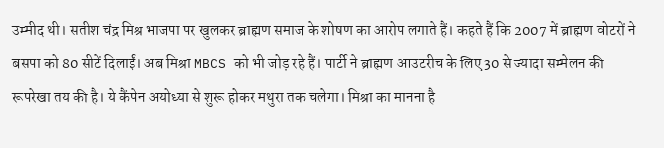उम्मीद थी। सतीश चंद्र मिश्र भाजपा पर खुलकर ब्राह्मण समाज के शोषण का आरोप लगाते हैं। कहते हैं कि 2007 में ब्राह्मण वोटरों ने बसपा को 80 सीटें दिलाईं। अब मिश्रा MBCS को भी जोड़ रहे हैं। पार्टी ने ब्राह्मण आउटरीच के लिए 30 से ज्यादा सम्मेलन की रूपरेखा तय की है। ये कैंपेन अयोध्या से शुरू होकर मथुरा तक चलेगा। मिश्रा का मानना है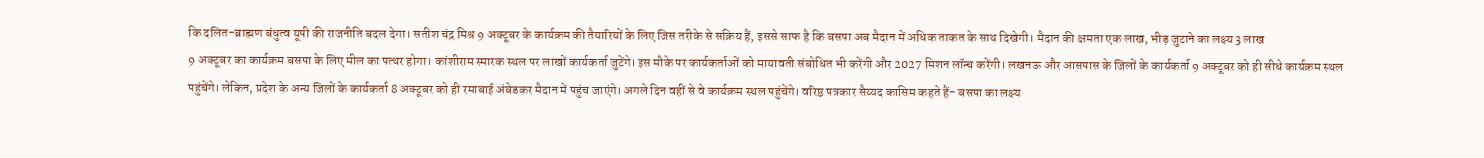कि दलित-ब्राह्मण बंधुत्व यूपी की राजनीति बदल देगा। सतीश चंद्र मिश्र 9 अक्टूबर के कार्यक्रम की तैयारियों के लिए जिस तरीके से सक्रिय हैं, इससे साफ है कि बसपा अब मैदान में अधिक ताकत के साथ दिखेगी। मैदान की क्षमता एक लाख, भीड़ जुटाने का लक्ष्य 3 लाख
9 अक्टूबर का कार्यक्रम बसपा के लिए मील का पत्थर होगा। कांशीराम स्मारक स्थल पर लाखों कार्यकर्ता जुटेंगे। इस मौके पर कार्यकर्ताओं को मायावती संबोधित भी करेंगी और 2027 मिशन लॉन्च करेंगी। लखनऊ और आसपास के जिलों के कार्यकर्ता 9 अक्टूबर को ही सीधे कार्यक्रम स्थल पहुंचेंगे। लेकिन, प्रदेश के अन्य जिलों के कार्यकर्ता 8 अक्टूबर को ही रमाबाई अंबेडकर मैदान में पहुंच जाएंगे। अगले दिन वहीं से वे कार्यक्रम स्थल पहुंचेंगे। वरिष्ठ पत्रकार सैय्यद कासिम कहते हैं- बसपा का लक्ष्य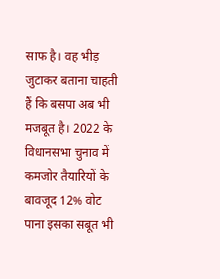साफ है। वह भीड़ जुटाकर बताना चाहती हैं कि बसपा अब भी मजबूत है। 2022 के विधानसभा चुनाव में कमजोर तैयारियों के बावजूद 12% वोट पाना इसका सबूत भी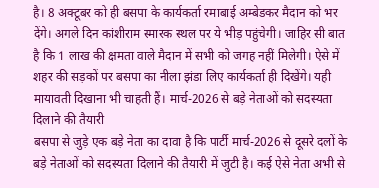है। 8 अक्टूबर को ही बसपा के कार्यकर्ता रमाबाई अम्बेडकर मैदान को भर देंगे। अगले दिन कांशीराम स्मारक स्थल पर ये भीड़ पहुंचेगी। जाहिर सी बात है कि 1 लाख की क्षमता वाले मैदान में सभी को जगह नहीं मिलेगी। ऐसे में शहर की सड़कों पर बसपा का नीला झंडा लिए कार्यकर्ता ही दिखेंगे। यही मायावती दिखाना भी चाहती हैं। मार्च-2026 से बड़े नेताओं को सदस्यता दिलाने की तैयारी
बसपा से जुड़े एक बड़े नेता का दावा है कि पार्टी मार्च-2026 से दूसरे दलों के बड़े नेताओं को सदस्यता दिलाने की तैयारी में जुटी है। कई ऐसे नेता अभी से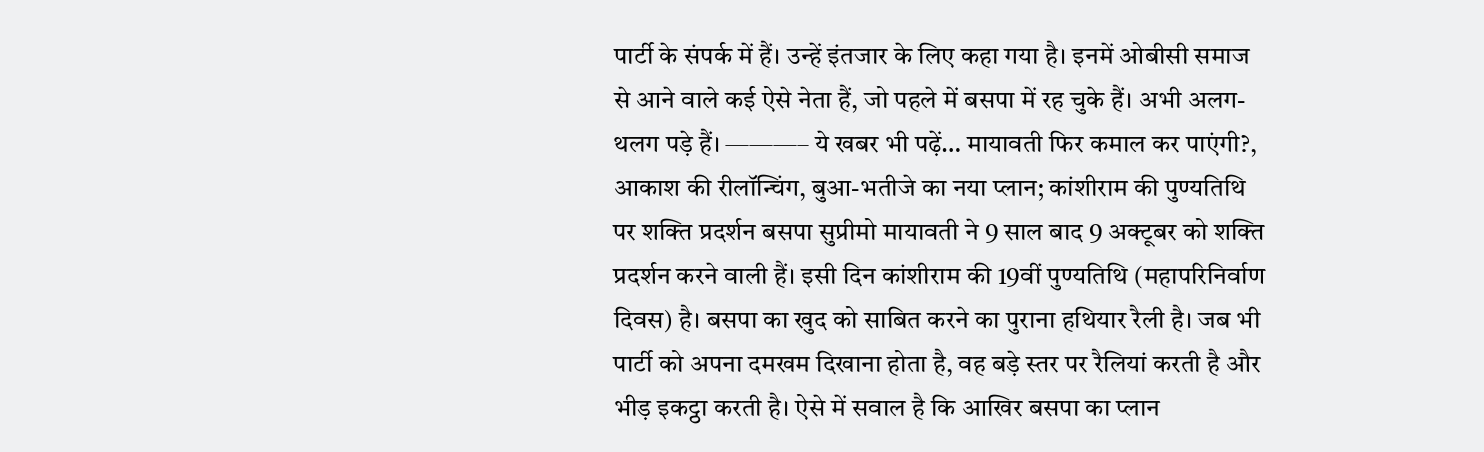पार्टी के संपर्क में हैं। उन्हें इंतजार के लिए कहा गया है। इनमें ओबीसी समाज से आने वाले कई ऐसे नेता हैं, जो पहले में बसपा में रह चुके हैं। अभी अलग-थलग पड़े हैं। ———– ये खबर भी पढ़ें… मायावती फिर कमाल कर पाएंगी?, आकाश की रीलॉन्चिंग, बुआ-भतीजे का नया प्लान; कांशीराम की पुण्यतिथि पर शक्ति प्रदर्शन बसपा सुप्रीमो मायावती ने 9 साल बाद 9 अक्टूबर को शक्ति प्रदर्शन करने वाली हैं। इसी दिन कांशीराम की 19वीं पुण्यतिथि (महापरिनिर्वाण दिवस) है। बसपा का खुद को साबित करने का पुराना हथियार रैली है। जब भी पार्टी को अपना दमखम दिखाना होता है, वह बड़े स्तर पर रैलियां करती है और भीड़ इकट्ठा करती है। ऐसे में सवाल है कि आखिर बसपा का प्लान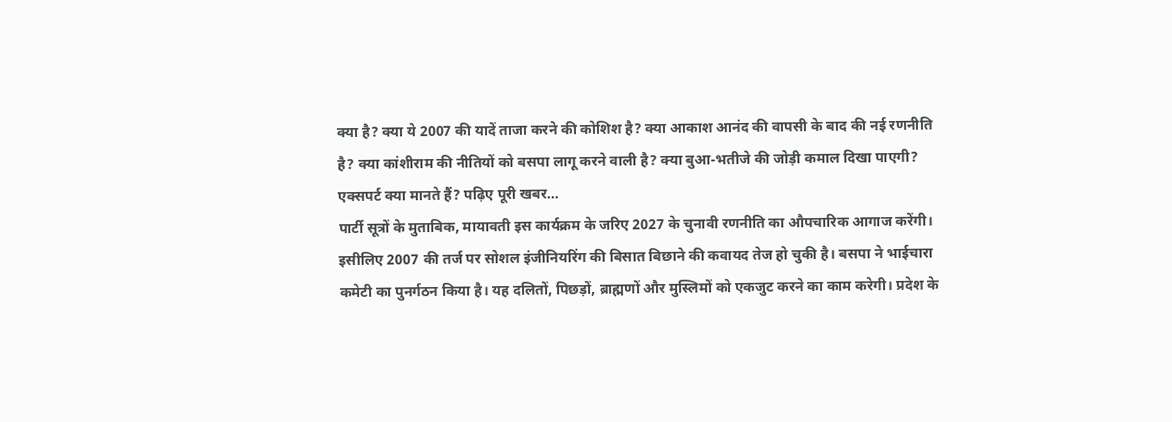क्या है? क्या ये 2007 की यादें ताजा करने की कोशिश है? क्या आकाश आनंद की वापसी के बाद की नई रणनीति है? क्या कांशीराम की नीतियों को बसपा लागू करने वाली है? क्या बुआ-भतीजे की जोड़ी कमाल दिखा पाएगी? एक्सपर्ट क्या मानते हैं? पढ़िए पूरी खबर…
पार्टी सूत्रों के मुताबिक, मायावती इस कार्यक्रम के जरिए 2027 के चुनावी रणनीति का औपचारिक आगाज करेंगी। इसीलिए 2007 की तर्ज पर सोशल इंजीनियरिंग की बिसात बिछाने की कवायद तेज हो चुकी है। बसपा ने भाईचारा कमेटी का पुनर्गठन किया है। यह दलितों, पिछड़ों, ब्राह्मणों और मुस्लिमों को एकजुट करने का काम करेगी। प्रदेश के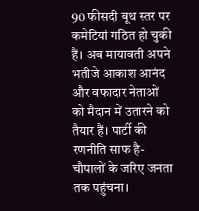90 फीसदी बूथ स्तर पर कमेटियां गठित हो चुकी हैं। अब मायावती अपने भतीजे आकाश आनंद और वफादार नेताओं को मैदान में उतारने को तैयार हैं। पार्टी की रणनीति साफ है- चौपालों के जरिए जनता तक पहुंचना।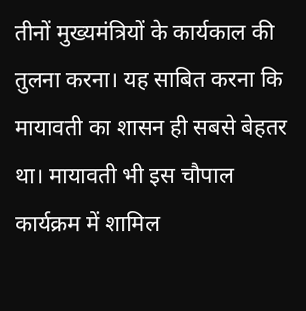तीनों मुख्यमंत्रियों के कार्यकाल की तुलना करना। यह साबित करना कि मायावती का शासन ही सबसे बेहतर था। मायावती भी इस चौपाल कार्यक्रम में शामिल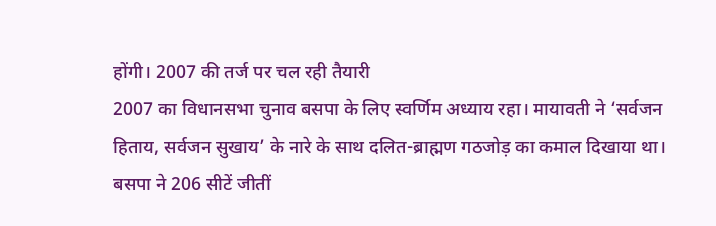होंगी। 2007 की तर्ज पर चल रही तैयारी
2007 का विधानसभा चुनाव बसपा के लिए स्वर्णिम अध्याय रहा। मायावती ने ‘सर्वजन हिताय, सर्वजन सुखाय’ के नारे के साथ दलित-ब्राह्मण गठजोड़ का कमाल दिखाया था। बसपा ने 206 सीटें जीतीं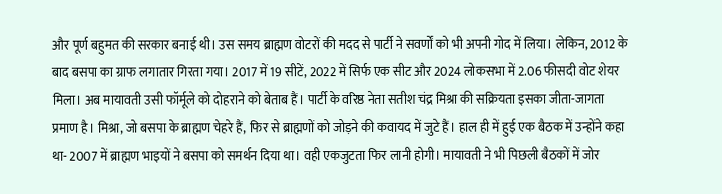और पूर्ण बहुमत की सरकार बनाई थी। उस समय ब्राह्मण वोटरों की मदद से पार्टी ने सवर्णों को भी अपनी गोद में लिया। लेकिन, 2012 के बाद बसपा का ग्राफ लगातार गिरता गया। 2017 में 19 सीटें, 2022 में सिर्फ एक सीट और 2024 लोकसभा में 2.06 फीसदी वोट शेयर मिला। अब मायावती उसी फॉर्मूले को दोहराने को बेताब हैं। पार्टी के वरिष्ठ नेता सतीश चंद्र मिश्रा की सक्रियता इसका जीता-जागता प्रमाण है। मिश्रा, जो बसपा के ब्राह्मण चेहरे हैं, फिर से ब्राह्मणों को जोड़ने की कवायद में जुटे हैं। हाल ही में हुई एक बैठक में उन्होंने कहा था- 2007 में ब्राह्मण भाइयों ने बसपा को समर्थन दिया था। वही एकजुटता फिर लानी होगी। मायावती ने भी पिछली बैठकों में जोर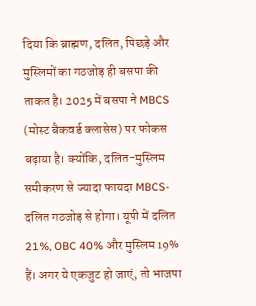दिया कि ब्राह्मण, दलित, पिछड़े और मुस्लिमों का गठजोड़ ही बसपा की ताकत है। 2025 में बसपा ने MBCS (मोस्ट बैकवर्ड क्लासेस) पर फोकस बढ़ाया है। क्योंकि, दलित-मुस्लिम समीकरण से ज्यादा फायदा MBCS-दलित गठजोड़ से होगा। यूपी में दलित 21%, OBC 40% और मुस्लिम 19% हैं। अगर ये एकजुट हो जाएं, तो भाजपा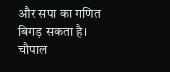और सपा का गणित बिगड़ सकता है। चौपाल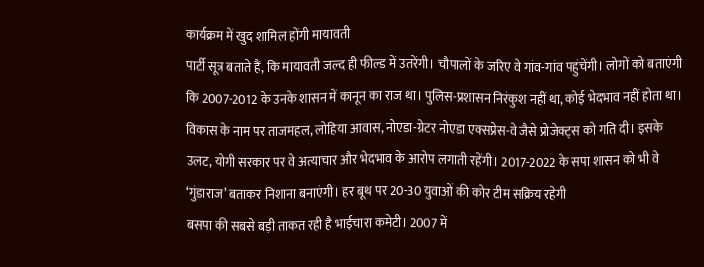कार्यक्रम में खुद शामिल होंगी मायावती
पार्टी सूत्र बताते हैं, कि मायावती जल्द ही फील्ड में उतरेंगी। चौपालों के जरिए वे गांव-गांव पहुंचेंगी। लोगों को बताएंगी कि 2007-2012 के उनके शासन में कानून का राज था। पुलिस-प्रशासन निरंकुश नहीं था, कोई भेदभाव नहीं होता था। विकास के नाम पर ताजमहल, लोहिया आवास, नोएडा-ग्रेटर नोएडा एक्सप्रेस-वे जैसे प्रोजेक्ट्स को गति दी। इसके उलट, योगी सरकार पर वे अत्याचार और भेदभाव के आरोप लगाती रहेंगी। 2017-2022 के सपा शासन को भी वे ‘गुंडाराज’ बताकर निशाना बनाएंगी। हर बूथ पर 20-30 युवाओं की कोर टीम सक्रिय रहेगी
बसपा की सबसे बड़ी ताकत रही है भाईचारा कमेटी। 2007 में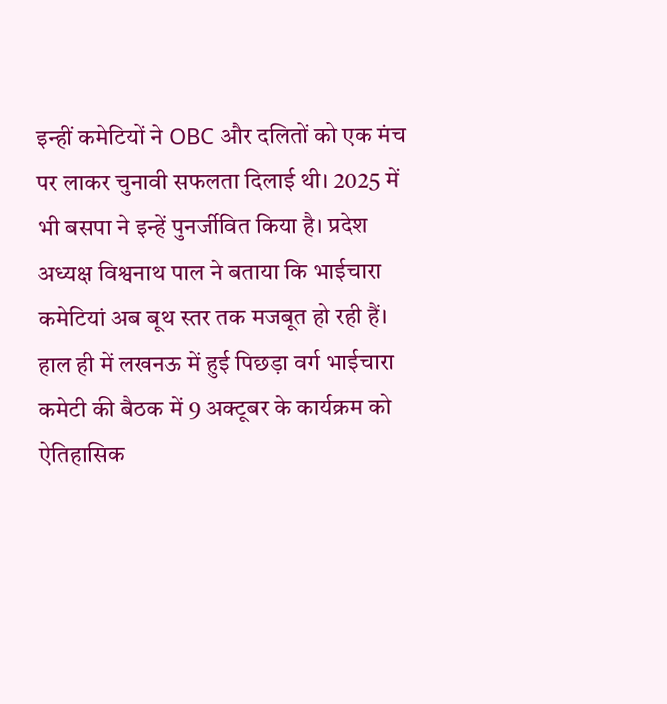इन्हीं कमेटियों ने OBC और दलितों को एक मंच पर लाकर चुनावी सफलता दिलाई थी। 2025 में भी बसपा ने इन्हें पुनर्जीवित किया है। प्रदेश अध्यक्ष विश्वनाथ पाल ने बताया कि भाईचारा कमेटियां अब बूथ स्तर तक मजबूत हो रही हैं। हाल ही में लखनऊ में हुई पिछड़ा वर्ग भाईचारा कमेटी की बैठक में 9 अक्टूबर के कार्यक्रम को ऐतिहासिक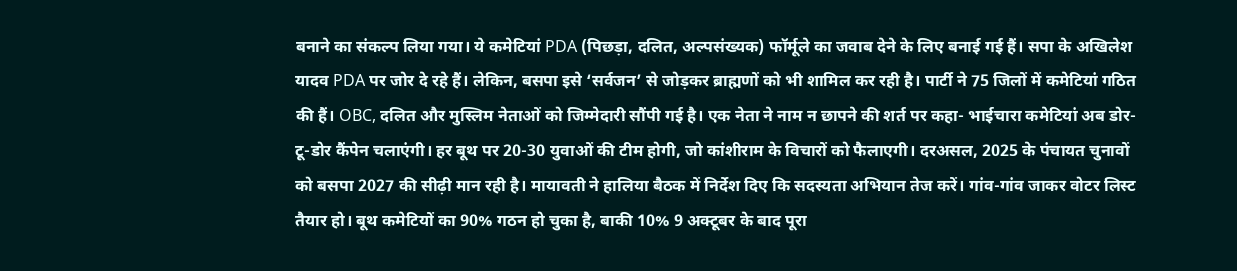बनाने का संकल्प लिया गया। ये कमेटियां PDA (पिछड़ा, दलित, अल्पसंख्यक) फॉर्मूले का जवाब देने के लिए बनाई गई हैं। सपा के अखिलेश यादव PDA पर जोर दे रहे हैं। लेकिन, बसपा इसे ‘सर्वजन’ से जोड़कर ब्राह्मणों को भी शामिल कर रही है। पार्टी ने 75 जिलों में कमेटियां गठित की हैं। OBC, दलित और मुस्लिम नेताओं को जिम्मेदारी सौंपी गई है। एक नेता ने नाम न छापने की शर्त पर कहा- भाईचारा कमेटियां अब डोर-टू-डोर कैंपेन चलाएंगी। हर बूथ पर 20-30 युवाओं की टीम होगी, जो कांशीराम के विचारों को फैलाएगी। दरअसल, 2025 के पंचायत चुनावों को बसपा 2027 की सीढ़ी मान रही है। मायावती ने हालिया बैठक में निर्देश दिए कि सदस्यता अभियान तेज करें। गांव-गांव जाकर वोटर लिस्ट तैयार हो। बूथ कमेटियों का 90% गठन हो चुका है, बाकी 10% 9 अक्टूबर के बाद पूरा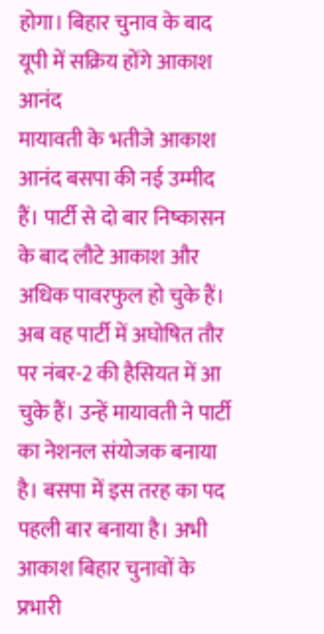होगा। बिहार चुनाव के बाद यूपी में सक्रिय होंगे आकाश आनंद
मायावती के भतीजे आकाश आनंद बसपा की नई उम्मीद हैं। पार्टी से दो बार निष्कासन के बाद लौटे आकाश और अधिक पावरफुल हो चुके हैं। अब वह पार्टी में अघोषित तौर पर नंबर-2 की हैसियत में आ चुके हैं। उन्हें मायावती ने पार्टी का नेशनल संयोजक बनाया है। बसपा में इस तरह का पद पहली बार बनाया है। अभी आकाश बिहार चुनावों के प्रभारी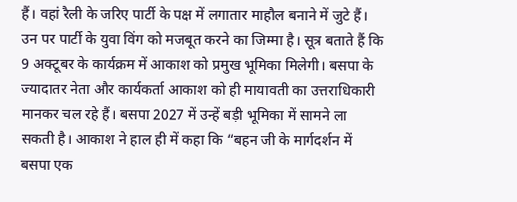हैं। वहां रैली के जरिए पार्टी के पक्ष में लगातार माहौल बनाने में जुटे हैं। उन पर पार्टी के युवा विंग को मजबूत करने का जिम्मा है। सूत्र बताते हैं कि 9 अक्टूबर के कार्यक्रम में आकाश को प्रमुख भूमिका मिलेगी। बसपा के ज्यादातर नेता और कार्यकर्ता आकाश को ही मायावती का उत्तराधिकारी मानकर चल रहे हैं। बसपा 2027 में उन्हें बड़ी भूमिका में सामने ला सकती है। आकाश ने हाल ही में कहा कि “बहन जी के मार्गदर्शन में बसपा एक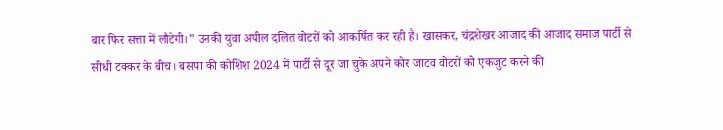बार फिर सत्ता में लौटेगी।” उनकी युवा अपील दलित वोटरों को आकर्षित कर रही है। खासकर, चंद्रशेखर आजाद की आजाद समाज पार्टी से सीधी टक्कर के बीच। बसपा की कोशिश 2024 में पार्टी से दूर जा चुके अपने कोर जाटव वोटरों को एकजुट करने की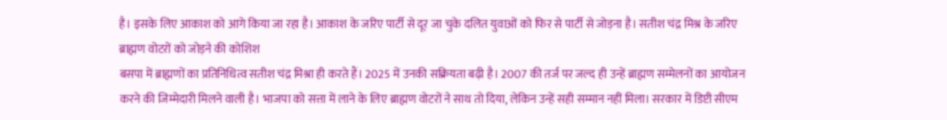है। इसके लिए आकाश को आगे किया जा रहा है। आकाश के जरिए पार्टी से दूर जा चुके दलित युवाओं को फिर से पार्टी से जोड़ना है। सतीश चंद्र मिश्र के जरिए ब्राह्मण वोटरों को जोड़ने की कोशिश
बसपा में ब्राह्मणों का प्रतिनिधित्व सतीश चंद्र मिश्रा ही करते हैं। 2025 में उनकी सक्रियता बढ़ी है। 2007 की तर्ज पर जल्द ही उन्हें ब्राह्मण सम्मेलनों का आयोजन करने की जिम्मेदारी मिलने वाली है। भाजपा को सत्ता में लाने के लिए ब्राह्मण वोटरों ने साथ तो दिया, लेकिन उन्हें सही सम्मान नहीं मिला। सरकार में डिप्टी सीएम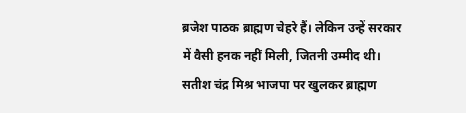ब्रजेश पाठक ब्राह्मण चेहरे हैं। लेकिन उन्हें सरकार में वैसी हनक नहीं मिली, जितनी उम्मीद थी। सतीश चंद्र मिश्र भाजपा पर खुलकर ब्राह्मण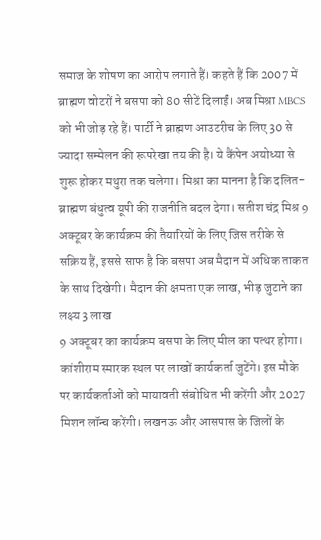समाज के शोषण का आरोप लगाते हैं। कहते हैं कि 2007 में ब्राह्मण वोटरों ने बसपा को 80 सीटें दिलाईं। अब मिश्रा MBCS को भी जोड़ रहे हैं। पार्टी ने ब्राह्मण आउटरीच के लिए 30 से ज्यादा सम्मेलन की रूपरेखा तय की है। ये कैंपेन अयोध्या से शुरू होकर मथुरा तक चलेगा। मिश्रा का मानना है कि दलित-ब्राह्मण बंधुत्व यूपी की राजनीति बदल देगा। सतीश चंद्र मिश्र 9 अक्टूबर के कार्यक्रम की तैयारियों के लिए जिस तरीके से सक्रिय हैं, इससे साफ है कि बसपा अब मैदान में अधिक ताकत के साथ दिखेगी। मैदान की क्षमता एक लाख, भीड़ जुटाने का लक्ष्य 3 लाख
9 अक्टूबर का कार्यक्रम बसपा के लिए मील का पत्थर होगा। कांशीराम स्मारक स्थल पर लाखों कार्यकर्ता जुटेंगे। इस मौके पर कार्यकर्ताओं को मायावती संबोधित भी करेंगी और 2027 मिशन लॉन्च करेंगी। लखनऊ और आसपास के जिलों के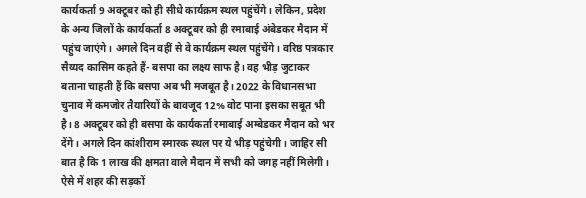कार्यकर्ता 9 अक्टूबर को ही सीधे कार्यक्रम स्थल पहुंचेंगे। लेकिन, प्रदेश के अन्य जिलों के कार्यकर्ता 8 अक्टूबर को ही रमाबाई अंबेडकर मैदान में पहुंच जाएंगे। अगले दिन वहीं से वे कार्यक्रम स्थल पहुंचेंगे। वरिष्ठ पत्रकार सैय्यद कासिम कहते हैं- बसपा का लक्ष्य साफ है। वह भीड़ जुटाकर बताना चाहती हैं कि बसपा अब भी मजबूत है। 2022 के विधानसभा चुनाव में कमजोर तैयारियों के बावजूद 12% वोट पाना इसका सबूत भी है। 8 अक्टूबर को ही बसपा के कार्यकर्ता रमाबाई अम्बेडकर मैदान को भर देंगे। अगले दिन कांशीराम स्मारक स्थल पर ये भीड़ पहुंचेगी। जाहिर सी बात है कि 1 लाख की क्षमता वाले मैदान में सभी को जगह नहीं मिलेगी। ऐसे में शहर की सड़कों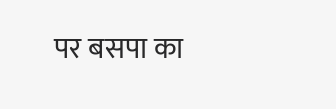पर बसपा का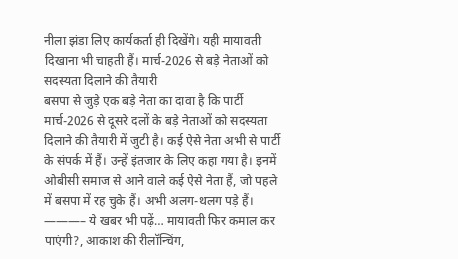नीला झंडा लिए कार्यकर्ता ही दिखेंगे। यही मायावती दिखाना भी चाहती हैं। मार्च-2026 से बड़े नेताओं को सदस्यता दिलाने की तैयारी
बसपा से जुड़े एक बड़े नेता का दावा है कि पार्टी मार्च-2026 से दूसरे दलों के बड़े नेताओं को सदस्यता दिलाने की तैयारी में जुटी है। कई ऐसे नेता अभी से पार्टी के संपर्क में हैं। उन्हें इंतजार के लिए कहा गया है। इनमें ओबीसी समाज से आने वाले कई ऐसे नेता हैं, जो पहले में बसपा में रह चुके हैं। अभी अलग-थलग पड़े हैं। ———– ये खबर भी पढ़ें… मायावती फिर कमाल कर पाएंगी?, आकाश की रीलॉन्चिंग,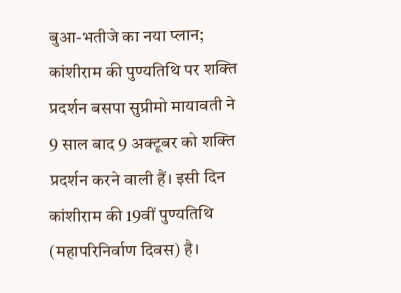बुआ-भतीजे का नया प्लान; कांशीराम की पुण्यतिथि पर शक्ति प्रदर्शन बसपा सुप्रीमो मायावती ने 9 साल बाद 9 अक्टूबर को शक्ति प्रदर्शन करने वाली हैं। इसी दिन कांशीराम की 19वीं पुण्यतिथि (महापरिनिर्वाण दिवस) है।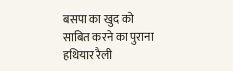बसपा का खुद को साबित करने का पुराना हथियार रैली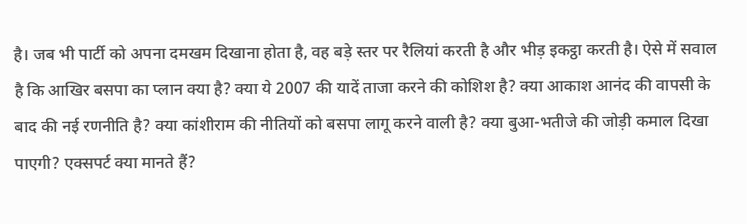है। जब भी पार्टी को अपना दमखम दिखाना होता है, वह बड़े स्तर पर रैलियां करती है और भीड़ इकट्ठा करती है। ऐसे में सवाल है कि आखिर बसपा का प्लान क्या है? क्या ये 2007 की यादें ताजा करने की कोशिश है? क्या आकाश आनंद की वापसी के बाद की नई रणनीति है? क्या कांशीराम की नीतियों को बसपा लागू करने वाली है? क्या बुआ-भतीजे की जोड़ी कमाल दिखा पाएगी? एक्सपर्ट क्या मानते हैं?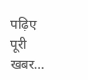पढ़िए पूरी खबर…